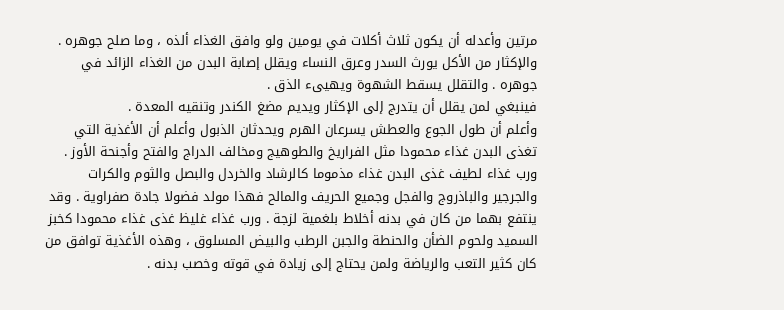مرتين وأعدله أن يكون ثلاث أكلات في يومين ولو وافق الغذاء ألذه ، وما صلح جوهره .
والإكثار من الأكل يورث السدر وعرق النساء ويقلل إصابة البدن من الغذاء الزائد في جوهره . والتقلل يسقط الشهوة ويهيىء الذق .
فينبغي لمن يقلل أن يتدرج إلى الإكثار ويديم مضغ الكندر وتنقيه المعدة .
وأعلم أن طول الجوع والعطش يسرعان الهرم ويحدثان الذبول وأعلم أن الأغذية التي تغذى البدن غذاء محمودا مثل الفراريخ والطوهيج ومخالف الدراج والفتح وأجنحة الأوز .
ورب غذاء لطيف غذى البدن غذاء مذموما كالرشاد والخردل والبصل والثوم والكرات والجرجير والباذروج والفجل وجميع الحريف والمالح فهذا مولد فضولا جادة صفراوية . وقد ينتفع بهما من كان في بدنه أخلاط بلغمية لزجة . ورب غذاء غليظ غذى غذاء محمودا كخبز السميد ولحوم الضأن والحنطة والجبن الرطب والبيض المسلوق ، وهذه الأغذية توافق من كان كثير التعب والرياضة ولمن يحتاج إلى زيادة في قوته وخصب بدنه .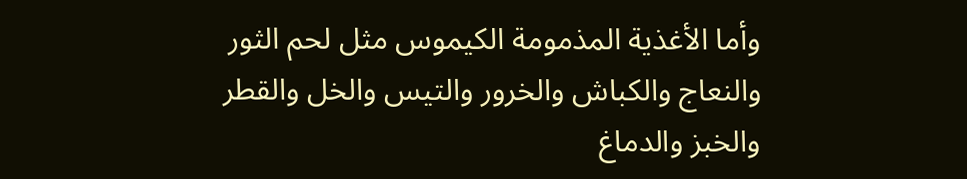وأما الأغذية المذمومة الكيموس مثل لحم الثور والنعاج والكباش والخرور والتيس والخل والقطر والخبز والدماغ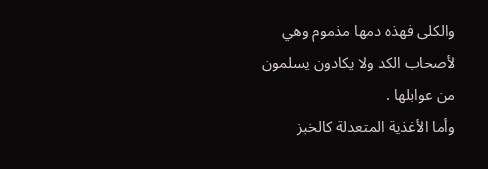والكلى فهذه دمها مذموم وهي لأصحاب الكد ولا يكادون يسلمون من عوابلها .
وأما الأغذية المتعدلة كالخبز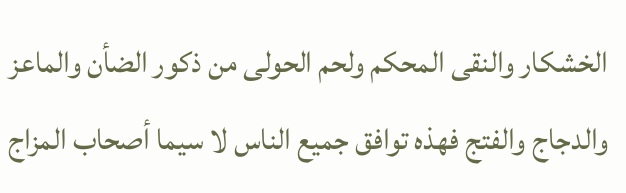الخشكار والنقى المحكم ولحم الحولى من ذكور الضأن والماعز والدجاج والفتج فهذه توافق جميع الناس لا سيما أصحاب المزاج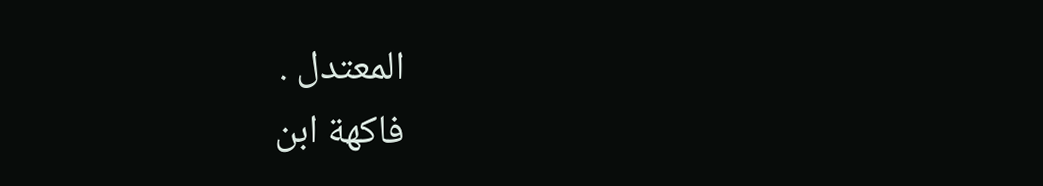المعتدل .
فاكهة ابن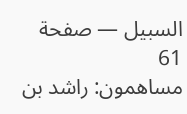السبيل — صفحة 61
مساهمون: راشد بن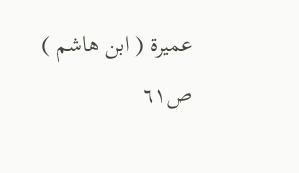عميرة ( ابن هاشم )
ص٦١